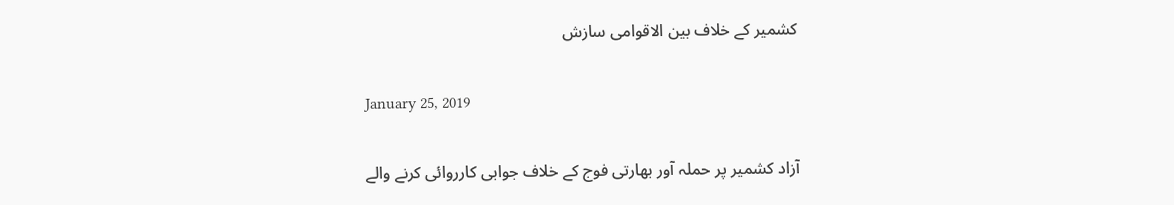کشمیر کے خلاف بین الاقوامی سازش

January 25, 2019

آزاد کشمیر پر حملہ آور بھارتی فوج کے خلاف جوابی کارروائی کرنے والے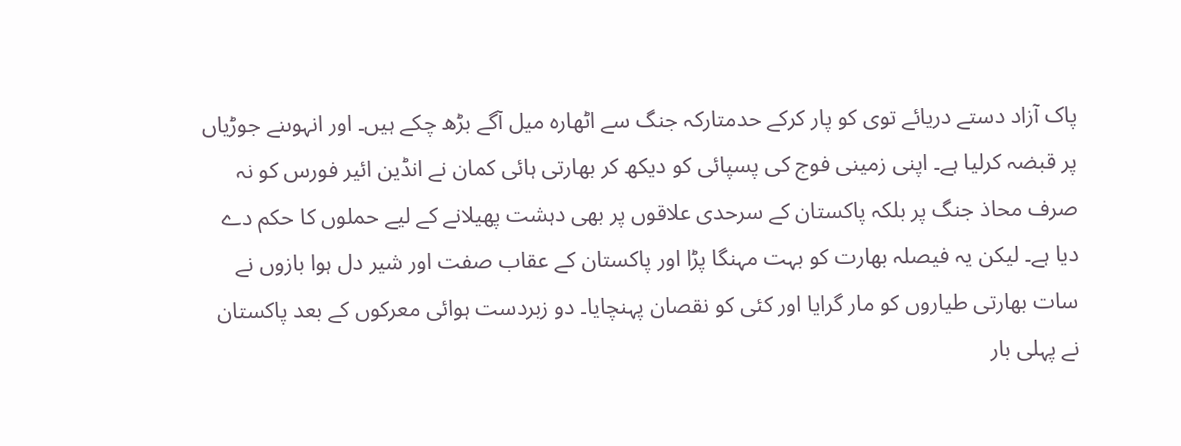پاک آزاد دستے دریائے توی کو پار کرکے حدمتارکہ جنگ سے اٹھارہ میل آگے بڑھ چکے ہیں۔ اور انہوںنے جوڑیاں پر قبضہ کرلیا ہے۔ اپنی زمینی فوج کی پسپائی کو دیکھ کر بھارتی ہائی کمان نے انڈین ائیر فورس کو نہ صرف محاذ جنگ پر بلکہ پاکستان کے سرحدی علاقوں پر بھی دہشت پھیلانے کے لیے حملوں کا حکم دے دیا ہے۔ لیکن یہ فیصلہ بھارت کو بہت مہنگا پڑا اور پاکستان کے عقاب صفت اور شیر دل ہوا بازوں نے سات بھارتی طیاروں کو مار گرایا اور کئی کو نقصان پہنچایا۔ دو زبردست ہوائی معرکوں کے بعد پاکستان نے پہلی بار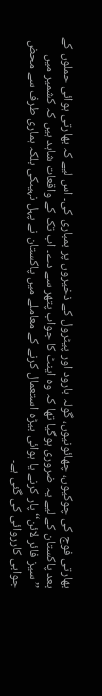بھارتی فوج کی چوکیوں، چھائونیوں، گولہ بارود اور پیٹرول کے ذخیروں پر بمباری کی۔ اس لیے کہ بھارتی ہوائی حملوں کے بعد پاکستان کے لیے یہ ضروری ہوگیا تھا کہ وہ اینٹ کا جواب پتھر سے دے۔ اب تک کے واقعات شاہد ہیں کہ کشمیر میں ’’سیز فائر لائن‘‘ پار کرنے یا ہوائی بیڑہ استعمال کرنے کے معاملے میں پاکستان نے پہل نہیںکی بلکہ ہماری طرف سے محض جوابی کارروائی کی گئی ہے۔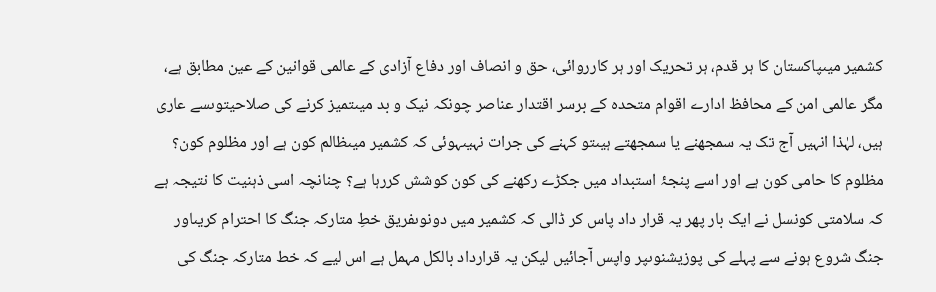کشمیر میںپاکستان کا ہر قدم، ہر تحریک اور ہر کارروائی، حق و انصاف اور دفاع آزادی کے عالمی قوانین کے عین مطابق ہے، مگر عالمی امن کے محافظ ادارے اقوام متحدہ کے برسر اقتدار عناصر چونکہ نیک و بد میںتمیز کرنے کی صلاحیتوںسے عاری ہیں، لہٰذا انہیں آج تک یہ سمجھنے یا سمجھتے ہیںتو کہنے کی جرات نہیںہوئی کہ کشمیر میںظالم کون ہے اور مظلوم کون؟ مظلوم کا حامی کون ہے اور اسے پنجۂ استبداد میں جکڑے رکھنے کی کون کوشش کررہا ہے؟ چنانچہ اسی ذہنیت کا نتیجہ ہے کہ سلامتی کونسل نے ایک بار پھر یہ قرار داد پاس کر ڈالی کہ کشمیر میں دونوںفریق خطِ متارکہ جنگ کا احترام کریںاور جنگ شروع ہونے سے پہلے کی پوزیشنوںپر واپس آجائیں لیکن یہ قرارداد بالکل مہمل ہے اس لیے کہ خط متارکہ جنگ کی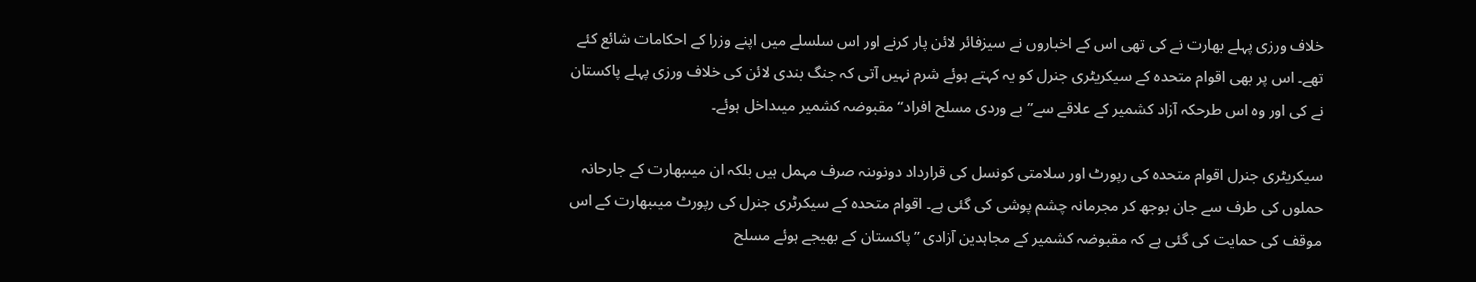خلاف ورزی پہلے بھارت نے کی تھی اس کے اخباروں نے سیزفائر لائن پار کرنے اور اس سلسلے میں اپنے وزرا کے احکامات شائع کئے تھے۔ اس پر بھی اقوام متحدہ کے سیکریٹری جنرل کو یہ کہتے ہوئے شرم نہیں آتی کہ جنگ بندی لائن کی خلاف ورزی پہلے پاکستان نے کی اور وہ اس طرحکہ آزاد کشمیر کے علاقے سے’’بے وردی مسلح افراد‘‘ مقبوضہ کشمیر میںداخل ہوئے۔

سیکریٹری جنرل اقوام متحدہ کی رپورٹ اور سلامتی کونسل کی قرارداد دونوںنہ صرف مہمل ہیں بلکہ ان میںبھارت کے جارحانہ حملوں کی طرف سے جان بوجھ کر مجرمانہ چشم پوشی کی گئی ہے۔ اقوام متحدہ کے سیکرٹری جنرل کی رپورٹ میںبھارت کے اس موقف کی حمایت کی گئی ہے کہ مقبوضہ کشمیر کے مجاہدین آزادی ’’پاکستان کے بھیجے ہوئے مسلح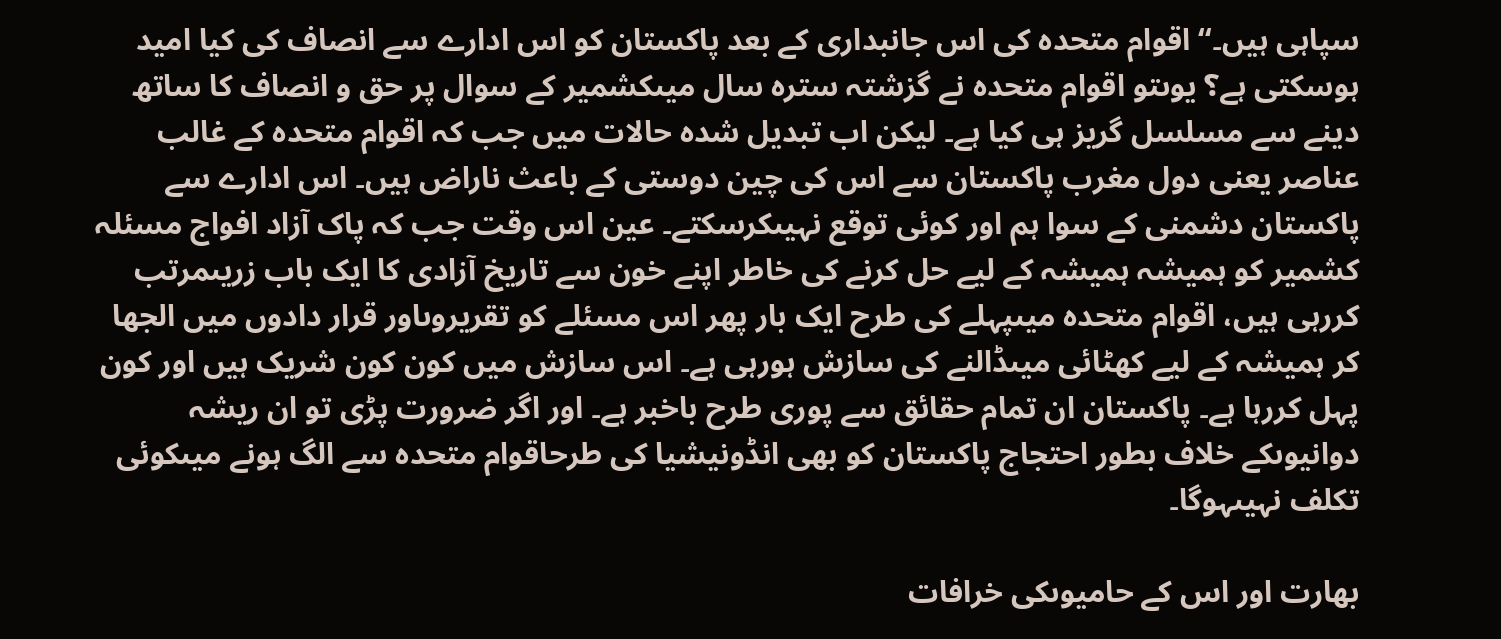سپاہی ہیں۔‘‘ اقوام متحدہ کی اس جانبداری کے بعد پاکستان کو اس ادارے سے انصاف کی کیا امید ہوسکتی ہے؟ یوںتو اقوام متحدہ نے گزشتہ سترہ سال میںکشمیر کے سوال پر حق و انصاف کا ساتھ دینے سے مسلسل گریز ہی کیا ہے۔ لیکن اب تبدیل شدہ حالات میں جب کہ اقوام متحدہ کے غالب عناصر یعنی دول مغرب پاکستان سے اس کی چین دوستی کے باعث ناراض ہیں۔ اس ادارے سے پاکستان دشمنی کے سوا ہم اور کوئی توقع نہیںکرسکتے۔ عین اس وقت جب کہ پاک آزاد افواج مسئلہ کشمیر کو ہمیشہ ہمیشہ کے لیے حل کرنے کی خاطر اپنے خون سے تاریخ آزادی کا ایک باب زریںمرتب کررہی ہیں، اقوام متحدہ میںپہلے کی طرح ایک بار پھر اس مسئلے کو تقریروںاور قرار دادوں میں الجھا کر ہمیشہ کے لیے کھٹائی میںڈالنے کی سازش ہورہی ہے۔ اس سازش میں کون کون شریک ہیں اور کون پہل کررہا ہے۔ پاکستان ان تمام حقائق سے پوری طرح باخبر ہے۔ اور اگر ضرورت پڑی تو ان ریشہ دوانیوںکے خلاف بطور احتجاج پاکستان کو بھی انڈونیشیا کی طرحاقوام متحدہ سے الگ ہونے میںکوئی تکلف نہیںہوگا۔

بھارت اور اس کے حامیوںکی خرافات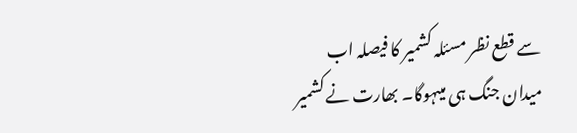سے قطع نظر مسئلہ کشمیر کا فیصلہ اب میدان جنگ ہی میںہوگا۔ بھارت نے کشمیر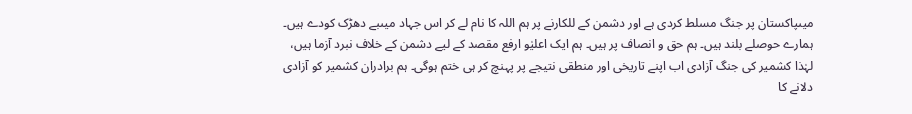میںپاکستان پر جنگ مسلط کردی ہے اور دشمن کے للکارنے پر ہم اللہ کا نام لے کر اس جہاد میںبے دھڑک کودے ہیں۔ ہمارے حوصلے بلند ہیں۔ ہم حق و انصاف پر ہیں۔ ہم ایک اعلیٰو ارفع مقصد کے لیے دشمن کے خلاف نبرد آزما ہیں، لہٰذا کشمیر کی جنگ آزادی اب اپنے تاریخی اور منطقی نتیجے پر پہنچ کر ہی ختم ہوگی۔ ہم برادران کشمیر کو آزادی دلانے کا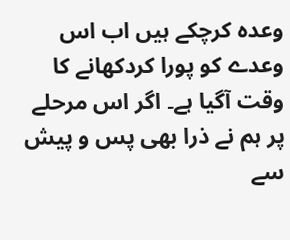وعدہ کرچکے ہیں اب اس وعدے کو پورا کردکھانے کا وقت آگیا ہے۔ اگر اس مرحلے پر ہم نے ذرا بھی پس و پیش سے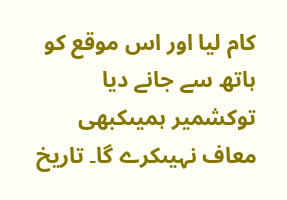کام لیا اور اس موقع کو ہاتھ سے جانے دیا توکشمیر ہمیںکبھی معاف نہیںکرے گا۔ تاریخ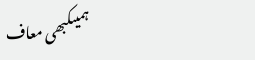ہمیںکبھی معاف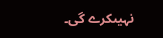نہیںکرے گی۔